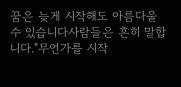꿈은 늦게 시작해도 아름다울 수 있습니다사람들은 흔히 말합니다."무언가를 시작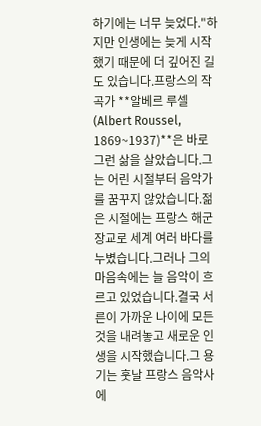하기에는 너무 늦었다."하지만 인생에는 늦게 시작했기 때문에 더 깊어진 길도 있습니다.프랑스의 작곡가 **알베르 루셀(Albert Roussel, 1869~1937)**은 바로 그런 삶을 살았습니다.그는 어린 시절부터 음악가를 꿈꾸지 않았습니다.젊은 시절에는 프랑스 해군 장교로 세계 여러 바다를 누볐습니다.그러나 그의 마음속에는 늘 음악이 흐르고 있었습니다.결국 서른이 가까운 나이에 모든 것을 내려놓고 새로운 인생을 시작했습니다.그 용기는 훗날 프랑스 음악사에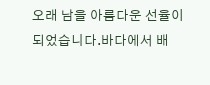오래 남을 아름다운 선율이 되었습니다.바다에서 배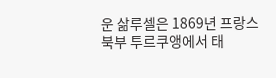운 삶루셀은 1869년 프랑스 북부 투르쿠앵에서 태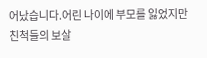어났습니다.어린 나이에 부모를 잃었지만 친척들의 보살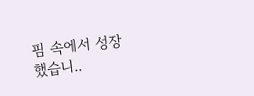핌 속에서 성장했습니..